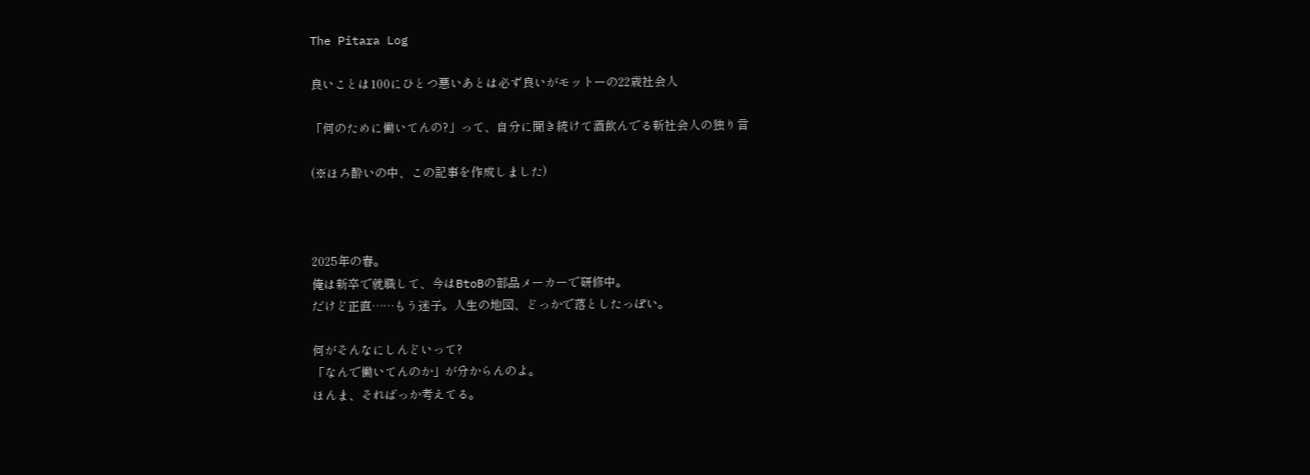The Pitara Log

良いことは100にひとつ悪いあとは必ず良いがモットーの22歳社会人

「何のために働いてんの?」って、自分に聞き続けて酒飲んでる新社会人の独り言

(※ほろ酔いの中、この記事を作成しました)



2025年の春。
俺は新卒で就職して、今はBtoBの部品メーカーで研修中。
だけど正直……もう迷子。人生の地図、どっかで落としたっぽい。

何がそんなにしんどいって?
「なんで働いてんのか」が分からんのよ。
ほんま、そればっか考えてる。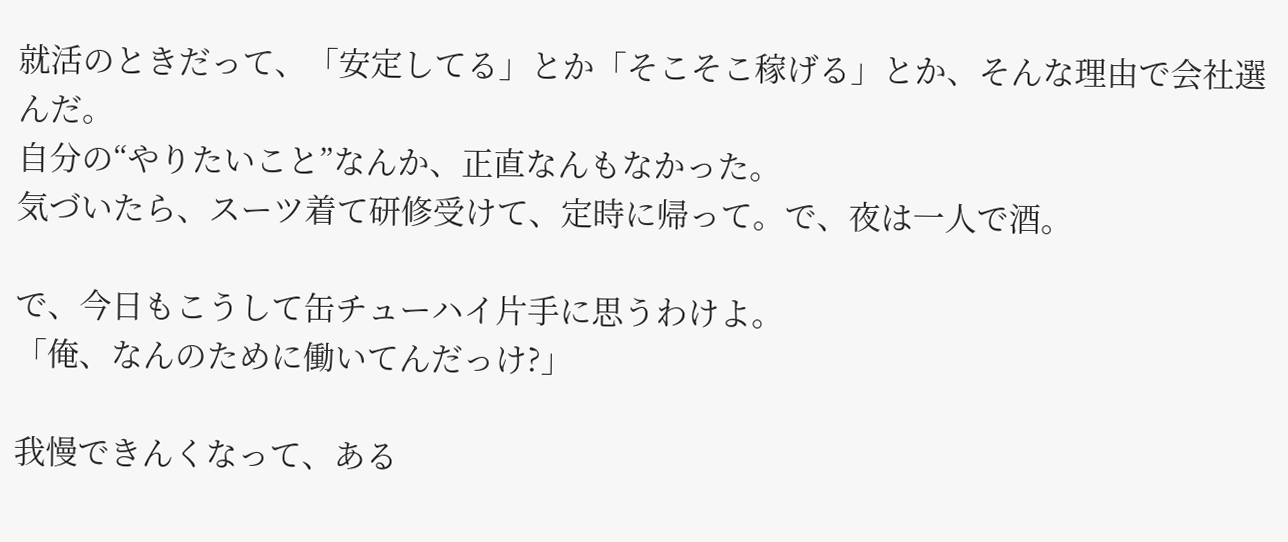就活のときだって、「安定してる」とか「そこそこ稼げる」とか、そんな理由で会社選んだ。
自分の“やりたいこと”なんか、正直なんもなかった。
気づいたら、スーツ着て研修受けて、定時に帰って。で、夜は一人で酒。

で、今日もこうして缶チューハイ片手に思うわけよ。
「俺、なんのために働いてんだっけ?」

我慢できんくなって、ある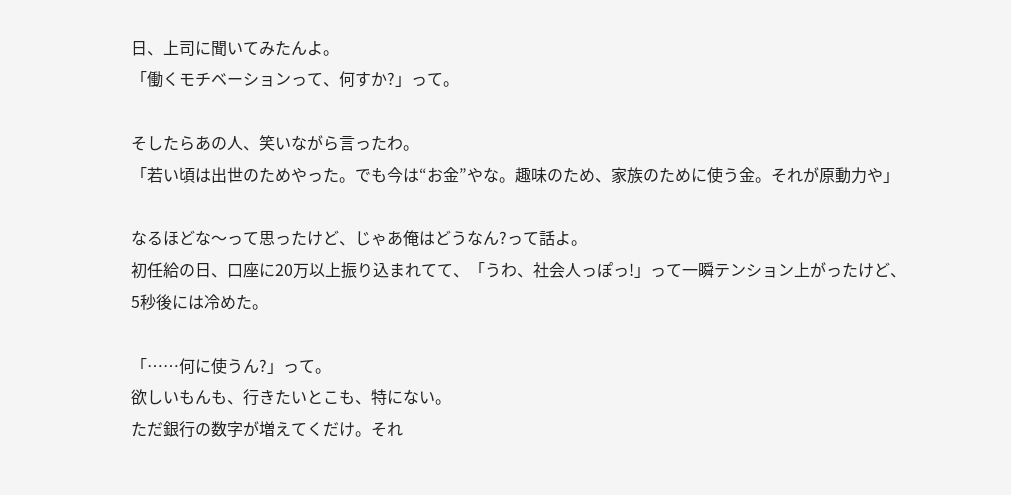日、上司に聞いてみたんよ。
「働くモチベーションって、何すか?」って。

そしたらあの人、笑いながら言ったわ。
「若い頃は出世のためやった。でも今は“お金”やな。趣味のため、家族のために使う金。それが原動力や」

なるほどな〜って思ったけど、じゃあ俺はどうなん?って話よ。
初任給の日、口座に20万以上振り込まれてて、「うわ、社会人っぽっ!」って一瞬テンション上がったけど、
5秒後には冷めた。

「……何に使うん?」って。
欲しいもんも、行きたいとこも、特にない。
ただ銀行の数字が増えてくだけ。それ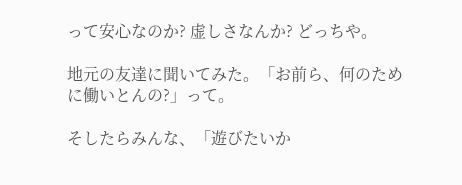って安心なのか? 虚しさなんか? どっちや。

地元の友達に聞いてみた。「お前ら、何のために働いとんの?」って。

そしたらみんな、「遊びたいか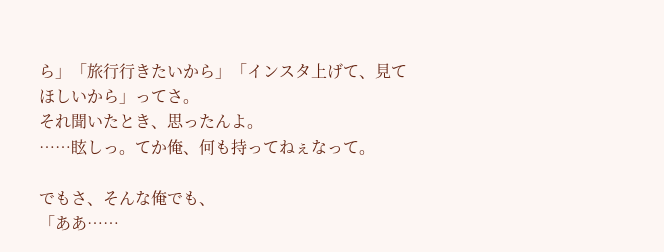ら」「旅行行きたいから」「インスタ上げて、見てほしいから」ってさ。
それ聞いたとき、思ったんよ。
……眩しっ。てか俺、何も持ってねぇなって。

でもさ、そんな俺でも、
「ああ……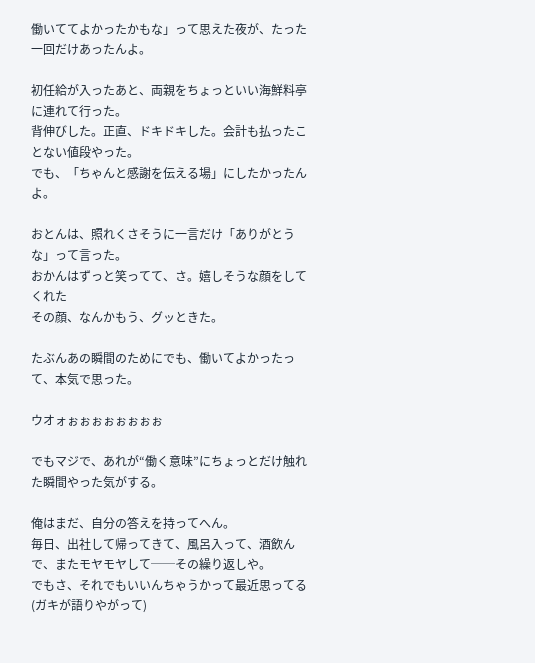働いててよかったかもな」って思えた夜が、たった一回だけあったんよ。

初任給が入ったあと、両親をちょっといい海鮮料亭に連れて行った。
背伸びした。正直、ドキドキした。会計も払ったことない値段やった。
でも、「ちゃんと感謝を伝える場」にしたかったんよ。

おとんは、照れくさそうに一言だけ「ありがとうな」って言った。
おかんはずっと笑ってて、さ。嬉しそうな顔をしてくれた
その顔、なんかもう、グッときた。

たぶんあの瞬間のためにでも、働いてよかったって、本気で思った。

ウオォぉぉぉぉぉぉぉぉ

でもマジで、あれが“働く意味”にちょっとだけ触れた瞬間やった気がする。

俺はまだ、自分の答えを持ってへん。
毎日、出社して帰ってきて、風呂入って、酒飲んで、またモヤモヤして──その繰り返しや。
でもさ、それでもいいんちゃうかって最近思ってる(ガキが語りやがって)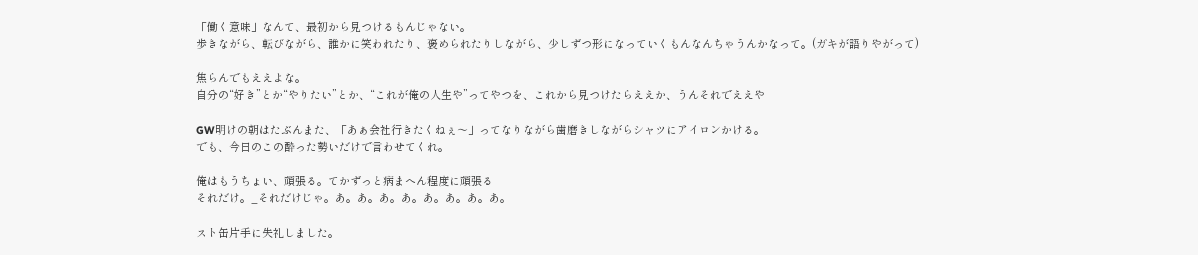「働く意味」なんて、最初から見つけるもんじゃない。
歩きながら、転びながら、誰かに笑われたり、褒められたりしながら、少しずつ形になっていくもんなんちゃうんかなって。(ガキが語りやがって)

焦らんでもええよな。
自分の“好き”とか“やりたい”とか、“これが俺の人生や”ってやつを、これから見つけたらええか、うんそれでええや

GW明けの朝はたぶんまた、「あぁ会社行きたくねぇ〜」ってなりながら歯磨きしながらシャツにアイロンかける。
でも、今日のこの酔った勢いだけで言わせてくれ。

俺はもうちょい、頑張る。てかずっと病まへん程度に頑張る
それだけ。_それだけじゃ。あ。あ。あ。あ。あ。あ。あ。あ。

スト缶片手に失礼しました。